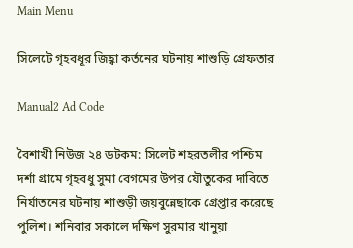Main Menu

সিলেটে গৃহবধূর জিহ্বা কর্তনের ঘটনায় শাশুড়ি গ্রেফতার

Manual2 Ad Code

বৈশাখী নিউজ ২৪ ডটকম: সিলেট শহরতলীর পশ্চিম দর্শা গ্রামে গৃহবধু সুমা বেগমের উপর যৌতুকের দাবিতে নির্যাতনের ঘটনায় শাশুড়ী জয়বুন্নেছাকে গ্রেপ্তার করেছে পুলিশ। শনিবার সকালে দক্ষিণ সুরমার খানুয়া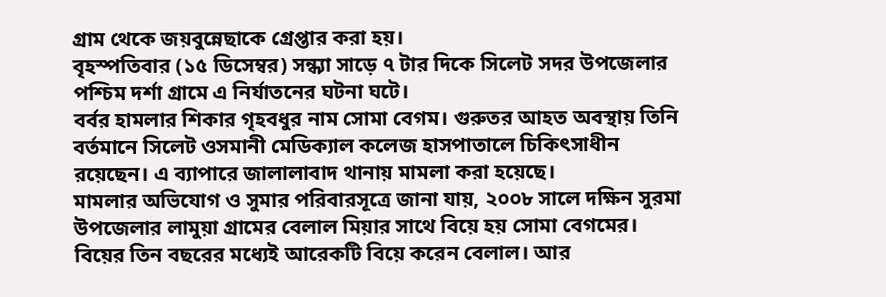গ্রাম থেকে জয়বুন্নেছাকে গ্রেপ্তার করা হয়।
বৃহস্পতিবার (১৫ ডিসেম্বর) সন্ধ্যা সাড়ে ৭ টার দিকে সিলেট সদর উপজেলার পশ্চিম দর্শা গ্রামে এ নির্যাতনের ঘটনা ঘটে।
বর্বর হামলার শিকার গৃহবধুর নাম সোমা বেগম। গুরুতর আহত অবস্থায় তিনি বর্তমানে সিলেট ওসমানী মেডিক্যাল কলেজ হাসপাতালে চিকিৎসাধীন রয়েছেন। এ ব্যাপারে জালালাবাদ থানায় মামলা করা হয়েছে।
মামলার অভিযোগ ও সুমার পরিবারসূত্রে জানা যায়, ২০০৮ সালে দক্ষিন সুরমা উপজেলার লামুয়া গ্রামের বেলাল মিয়ার সাথে বিয়ে হয় সোমা বেগমের। বিয়ের তিন বছরের মধ্যেই আরেকটি বিয়ে করেন বেলাল। আর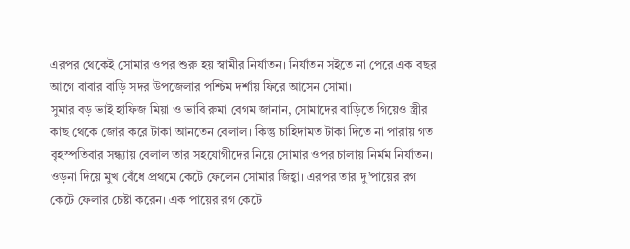এরপর থেকেই সোমার ওপর শুরু হয় স্বামীর নির্যাতন। নির্যাতন সইতে না পেরে এক বছর আগে বাবার বাড়ি সদর উপজেলার পশ্চিম দর্শায় ফিরে আসেন সোমা।
সুমার বড় ভাই হাফিজ মিয়া ও ভাবি রুমা বেগম জানান, সোমাদের বাড়িতে গিয়েও স্ত্রীর কাছ থেকে জোর করে টাকা আনতেন বেলাল। কিন্তু চাহিদামত টাকা দিতে না পারায় গত বৃহস্পতিবার সন্ধ্যায় বেলাল তার সহযোগীদের নিয়ে সোমার ওপর চালায় নির্মম নির্যাতন। ওড়না দিয়ে মুখ বেঁধে প্রথমে কেটে ফেলেন সোমার জিহ্বা। এরপর তার দু’পায়ের রগ কেটে ফেলার চেষ্টা করেন। এক পায়ের রগ কেটে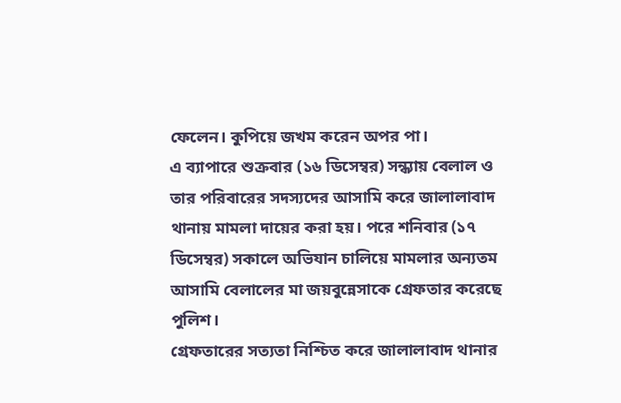ফেলেন। কুপিয়ে জখম করেন অপর পা।
এ ব্যাপারে শুক্রবার (১৬ ডিসেম্বর) সন্ধ্যায় বেলাল ও তার পরিবারের সদস্যদের আসামি করে জালালাবাদ থানায় মামলা দায়ের করা হয়। পরে শনিবার (১৭ ডিসেম্বর) সকালে অভিযান চালিয়ে মামলার অন্যতম আসামি বেলালের মা জয়বুন্নেসাকে গ্রেফতার করেছে পুলিশ।
গ্রেফতারের সত্যতা নিশ্চিত করে জালালাবাদ থানার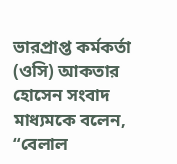ভারপ্রাপ্ত কর্মকর্তা (ওসি) আকতার হোসেন সংবাদ মাধ্যমকে বলেন, “বেলাল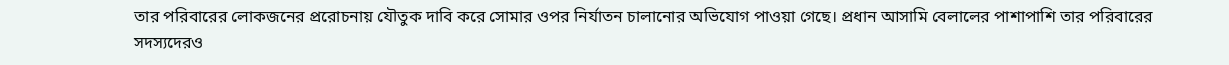তার পরিবারের লোকজনের প্ররোচনায় যৌতুক দাবি করে সোমার ওপর নির্যাতন চালানোর অভিযোগ পাওয়া গেছে। প্রধান আসামি বেলালের পাশাপাশি তার পরিবারের সদস্যদেরও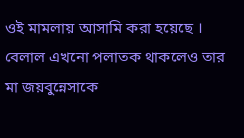ওই মামলায় আসামি করা হয়েছে । বেলাল এখনো পলাতক থাকলেও তার মা জয়বুন্নেসাকে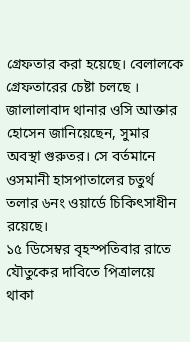গ্রেফতার করা হয়েছে। বেলালকে গ্রেফতারের চেষ্টা চলছে ।
জালালাবাদ থানার ওসি আক্তার হোসেন জানিয়েছেন, সুমার অবস্থা গুরুতর। সে বর্তমানে ওসমানী হাসপাতালের চতুর্থ তলার ৬নং ওয়ার্ডে চিকিৎসাধীন রয়েছে।
১৫ ডিসেম্বর বৃহস্পতিবার রাতে যৌতুকের দাবিতে পিত্রালয়ে থাকা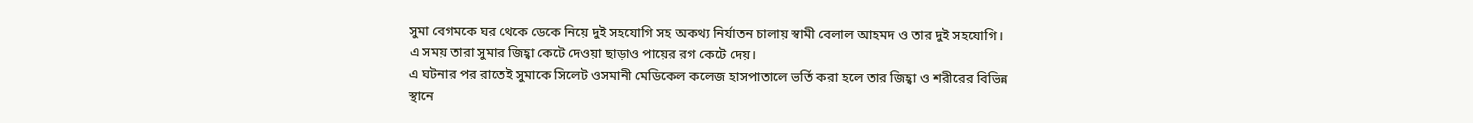সুমা বেগমকে ঘর থেকে ডেকে নিয়ে দুই সহযোগি সহ অকথ্য নির্যাতন চালায় স্বামী বেলাল আহমদ ও তার দুই সহযোগি। এ সময় তারা সুমার জিহ্বা কেটে দেওয়া ছাড়াও পায়ের রগ কেটে দেয়।
এ ঘটনার পর রাতেই সুমাকে সিলেট ওসমানী মেডিকেল কলেজ হাসপাতালে ভর্তি করা হলে তার জিহ্বা ও শরীরের বিভিন্ন স্থানে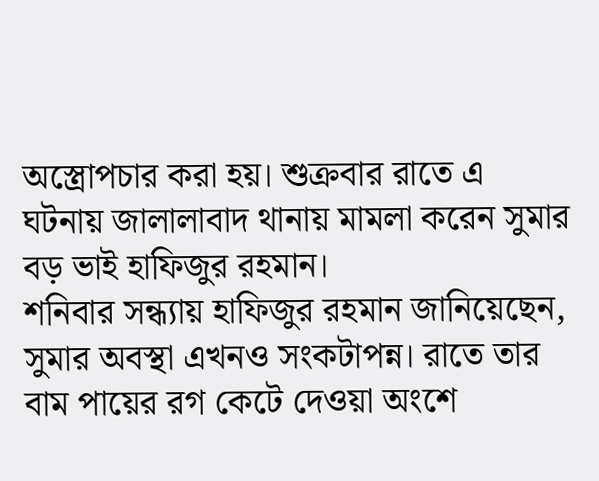অস্ত্রোপচার করা হয়। শুক্রবার রাতে এ ঘটনায় জালালাবাদ থানায় মামলা করেন সুমার বড় ভাই হাফিজুর রহমান।
শনিবার সন্ধ্যায় হাফিজুর রহমান জানিয়েছেন, সুমার অবস্থা এখনও সংকটাপন্ন। রাতে তার বাম পায়ের রগ কেটে দেওয়া অংশে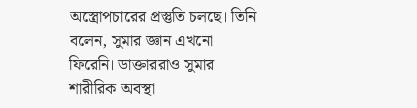অস্ত্রোপচারের প্রস্তুতি চলছে। তিনি বলেন, সুমার জ্ঞান এখনো ফিরেনি। ডাক্তাররাও সুমার শারীরিক অবস্থা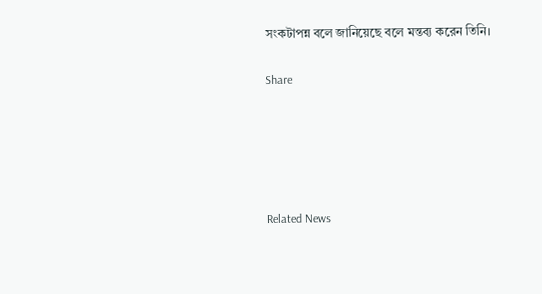সংকটাপন্ন বলে জানিয়েছে বলে মন্তব্য করেন তিনি।

Share





Related News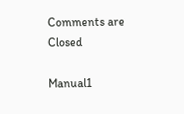Comments are Closed

Manual1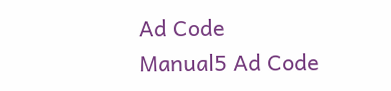Ad Code
Manual5 Ad Code